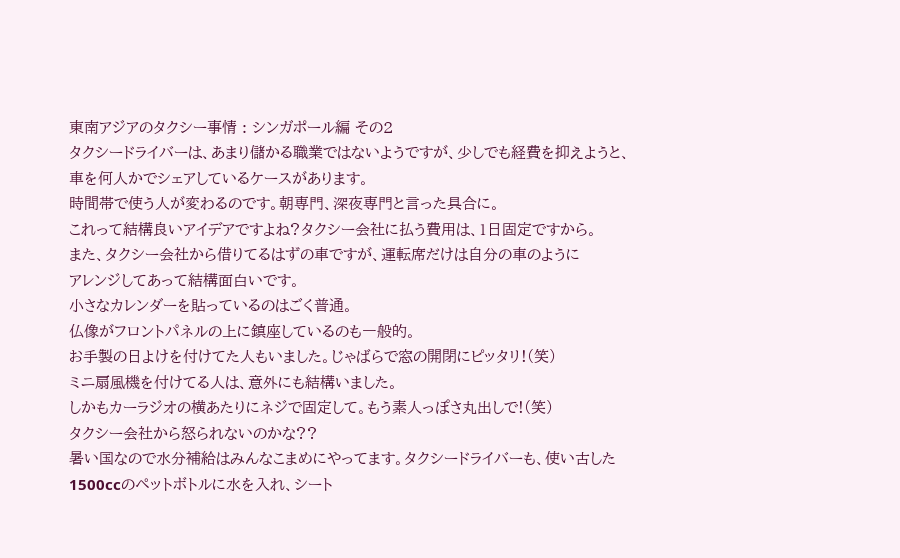東南アジアのタクシー事情 : シンガポール編 その2
タクシードライバーは、あまり儲かる職業ではないようですが、少しでも経費を抑えようと、
車を何人かでシェアしているケースがあります。
時間帯で使う人が変わるのです。朝専門、深夜専門と言った具合に。
これって結構良いアイデアですよね?タクシー会社に払う費用は、1日固定ですから。
また、タクシー会社から借りてるはずの車ですが、運転席だけは自分の車のように
アレンジしてあって結構面白いです。
小さなカレンダーを貼っているのはごく普通。
仏像がフロントパネルの上に鎮座しているのも一般的。
お手製の日よけを付けてた人もいました。じゃばらで窓の開閉にピッタリ!(笑)
ミニ扇風機を付けてる人は、意外にも結構いました。
しかもカーラジオの横あたりにネジで固定して。もう素人っぽさ丸出しで!(笑)
タクシー会社から怒られないのかな??
暑い国なので水分補給はみんなこまめにやってます。タクシードライバーも、使い古した
1500ccのペットボトルに水を入れ、シート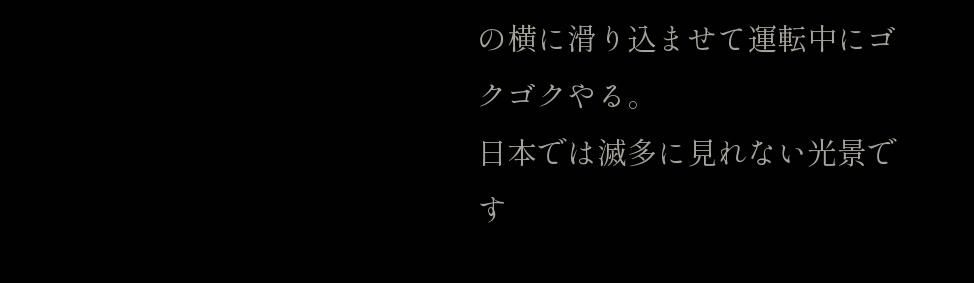の横に滑り込ませて運転中にゴクゴクやる。
日本では滅多に見れない光景です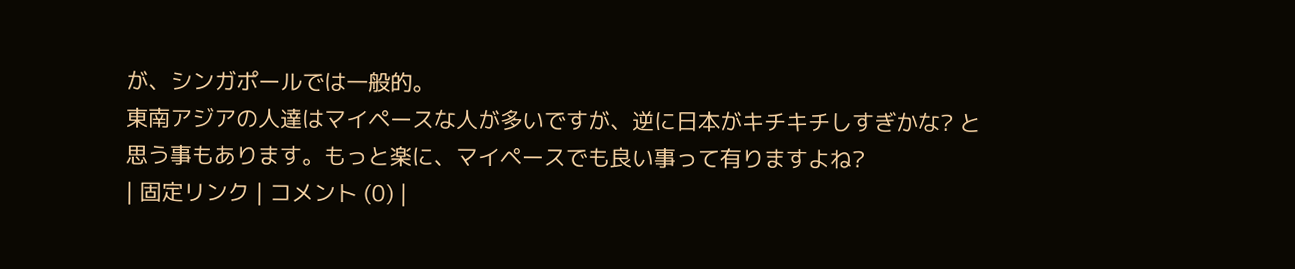が、シンガポールでは一般的。
東南アジアの人達はマイペースな人が多いですが、逆に日本がキチキチしすぎかな? と
思う事もあります。もっと楽に、マイペースでも良い事って有りますよね?
| 固定リンク | コメント (0) |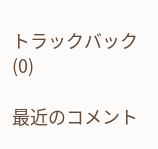トラックバック (0)

最近のコメント